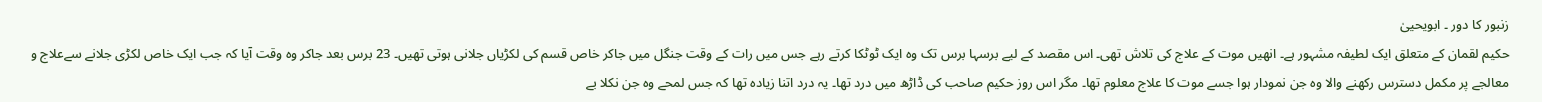زنبور کا دور ۔ ابویحییٰ
حکیم لقمان کے متعلق ایک لطیفہ مشہور ہے۔ انھیں موت کے علاج کی تلاش تھی۔ اس مقصد کے لیے برسہا برس تک وہ ایک ٹوٹکا کرتے رہے جس میں رات کے وقت جنگل میں جاکر خاص قسم کی لکڑیاں جلانی ہوتی تھیں۔ 23 برس بعد جاکر وہ وقت آیا کہ جب ایک خاص لکڑی جلانے سےعلاج و معالجے پر مکمل دسترس رکھنے والا وہ جن نمودار ہوا جسے موت کا علاج معلوم تھا۔ مگر اس روز حکیم صاحب کی ڈاڑھ میں درد تھا۔ یہ درد اتنا زیادہ تھا کہ جس لمحے وہ جن نکلا بے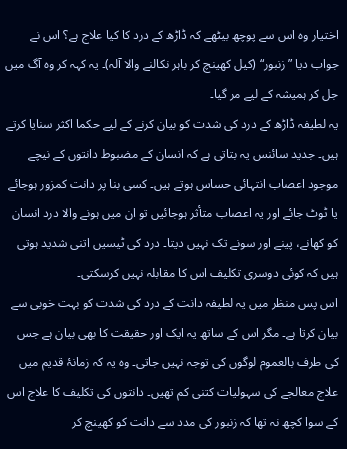اختیار وہ اس سے پوچھ بیٹھے کہ ڈاڑھ کے درد کا کیا علاج ہے؟ اس نے جواب دیا ”زنبور“ (کیل کھینچ کر باہر نکالنے والا آلہ)۔ یہ کہہ کر وہ آگ میں جل کر ہمیشہ کے لیے مر گیا۔
یہ لطیفہ ڈاڑھ کے درد کی شدت کو بیان کرنے کے لیے حکما اکثر سنایا کرتے ہیں۔ جدید سائنس یہ بتاتی ہے کہ انسان کے مضبوط دانتوں کے نیچے موجود اعصاب انتہائی حساس ہوتے ہیں۔ کسی بنا پر دانت کمزور ہوجائے یا ٹوٹ جائے اور یہ اعصاب متأثر ہوجائیں تو ان میں ہونے والا درد انسان کو کھانے، پینے اور سونے تک نہیں دیتا۔ درد کی ٹیسیں اتنی شدید ہوتی ہیں کہ کوئی دوسری تکلیف اس کا مقابلہ نہیں کرسکتی۔
اس پس منظر میں یہ لطیفہ دانت کے درد کی شدت کو بہت خوبی سے بیان کرتا ہے۔ مگر اس کے ساتھ یہ ایک اور حقیقت کا بھی بیان ہے جس کی طرف بالعموم لوگوں کی توجہ نہیں جاتی۔ وہ یہ کہ زمانۂ قدیم میں علاج معالجے کی سہولیات کتنی کم تھیں۔ دانتوں کی تکلیف کا علاج اس کے سوا کچھ نہ تھا کہ زنبور کی مدد سے دانت کو کھینچ کر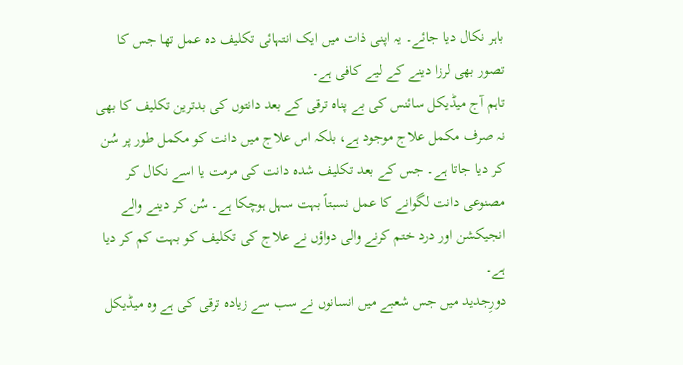باہر نکال دیا جائے۔ یہ اپنی ذات میں ایک انتہائی تکلیف دہ عمل تھا جس کا تصور بھی لرزا دینے کے لیے کافی ہے۔
تاہم آج میڈیکل سائنس کی بے پناہ ترقی کے بعد دانتوں کی بدترین تکلیف کا بھی نہ صرف مکمل علاج موجود ہے، بلکہ اس علاج میں دانت کو مکمل طور پر سُن کر دیا جاتا ہے۔ جس کے بعد تکلیف شدہ دانت کی مرمت یا اسے نکال کر مصنوعی دانت لگوانے کا عمل نسبتاً بہت سہل ہوچکا ہے۔ سُن کر دینے والے انجیکشن اور درد ختم کرنے والی دواؤں نے علاج کی تکلیف کو بہت کم کر دیا ہے۔
دورِجدید میں جس شعبے میں انسانوں نے سب سے زیادہ ترقی کی ہے وہ میڈیکل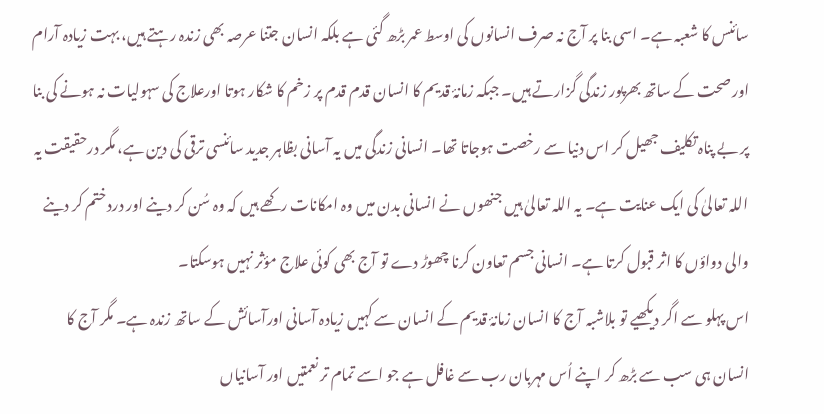سائنس کا شعبہ ہے۔ اسی بنا پر آج نہ صرف انسانوں کی اوسط عمر بڑھ گئی ہے بلکہ انسان جتنا عرصہ بھی زندہ رہتے ہیں، بہت زیادہ آرام اور صحت کے ساتھ بھرپور زندگی گزارتے ہیں۔ جبکہ زمانۂ قدیم کا انسان قدم قدم پر زخم کا شکار ہوتا اورعلاج کی سہولیات نہ ہونے کی بنا پر بے پناہ تکلیف جھیل کر اس دنیا سے رخصت ہوجاتا تھا۔ انسانی زندگی میں یہ آسانی بظاہر جدید سائنسی ترقی کی دین ہے، مگر درحقیقت یہ اللہ تعالیٰ کی ایک عنایت ہے۔ یہ اللہ تعالیٰ ہیں جنھوں نے انسانی بدن میں وہ امکانات رکھے ہیں کہ وہ سُن کر دینے اور درد ختم کر دینے والی دواؤں کا اثر قبول کرتا ہے۔ انسانی جسم تعاون کرنا چھوڑ دے تو آج بھی کوئی علاج مؤثر نہیں ہوسکتا۔
اس پہلو سے اگر دیکھیے تو بلاشبہ آج کا انسان زمانۂ قدیم کے انسان سے کہیں زیادہ آسانی اورآسائش کے ساتھ زندہ ہے۔ مگر آج کا انسان ہی سب سے بڑھ کر اپنے اُس مہربان رب سے غافل ہے جو اسے تمام تر نعمتیں اور آسانیاں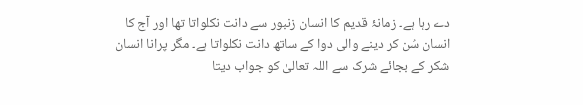دے رہا ہے۔ زمانۂ قدیم کا انسان زنبور سے دانت نکلواتا تھا اور آج کا انسان سُن کر دینے والی دوا کے ساتھ دانت نکلواتا ہے۔ مگر پرانا انسان شکر کے بجائے شرک سے اللہ تعالیٰ کو جواب دیتا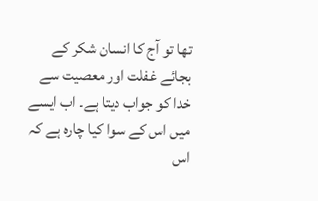تھا تو آج کا انسان شکر کے بجائے غفلت اور معصیت سے خدا کو جواب دیتا ہے۔ اب ایسے میں اس کے سوا کیا چارہ ہے کہ اس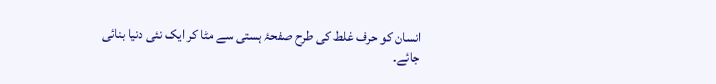انسان کو حرف غلط کی طرح صفحۂ ہستی سے مٹا کر ایک نئی دنیا بنائی جائے۔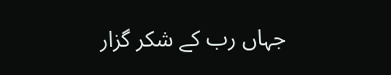جہاں رب کے شکر گزار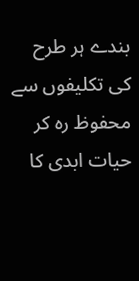بندے ہر طرح کی تکلیفوں سے محفوظ رہ کر حیات ابدی کا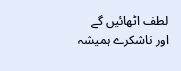لطف اٹھائیں گے اور ناشکرے ہمیشہ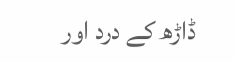ڈاڑھ کے درد اور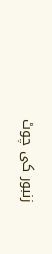زنبور کی چوٹ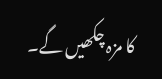کا مزہ چکھیں گے۔